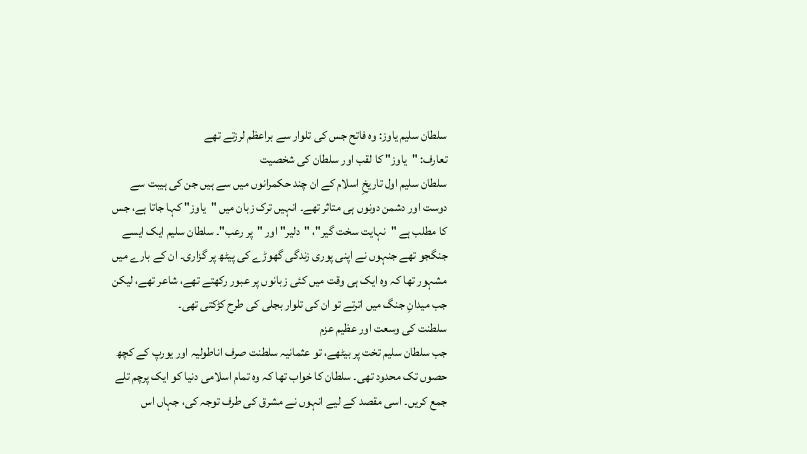سلطان سلیم یاوز: وہ فاتح جس کی تلوار سے براعظم لرزتے تھے
تعارف: "یاوز" کا لقب اور سلطان کی شخصیت
سلطان سلیم اول تاریخِ اسلام کے ان چند حکمرانوں میں سے ہیں جن کی ہیبت سے دوست اور دشمن دونوں ہی متاثر تھے۔ انہیں ترک زبان میں "یاوز" کہا جاتا ہے، جس کا مطلب ہے "نہایت سخت گیر"، "دلیر" اور "پر رعب"۔ سلطان سلیم ایک ایسے جنگجو تھے جنہوں نے اپنی پوری زندگی گھوڑے کی پیٹھ پر گزاری۔ ان کے بارے میں مشہور تھا کہ وہ ایک ہی وقت میں کئی زبانوں پر عبور رکھتے تھے، شاعر تھے، لیکن جب میدانِ جنگ میں اترتے تو ان کی تلوار بجلی کی طرح کڑکتی تھی۔
سلطنت کی وسعت اور عظیم عزم
جب سلطان سلیم تخت پر بیٹھے، تو عثمانیہ سلطنت صرف اناطولیہ اور یورپ کے کچھ حصوں تک محدود تھی۔ سلطان کا خواب تھا کہ وہ تمام اسلامی دنیا کو ایک پرچم تلے جمع کریں۔ اسی مقصد کے لیے انہوں نے مشرق کی طرف توجہ کی، جہاں اس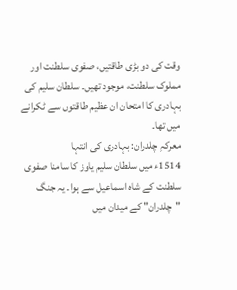وقت کی دو بڑی طاقتیں، صفوی سلطنت اور مملوک سلطنت، موجود تھیں۔ سلطان سلیم کی بہادری کا امتحان ان عظیم طاقتوں سے ٹکرانے میں تھا۔
معرکہِ چلدران: بہادری کی انتہا
1514ء میں سلطان سلیم یاوز کا سامنا صفوی سلطنت کے شاہ اسماعیل سے ہوا۔ یہ جنگ "چلدران" کے میدان میں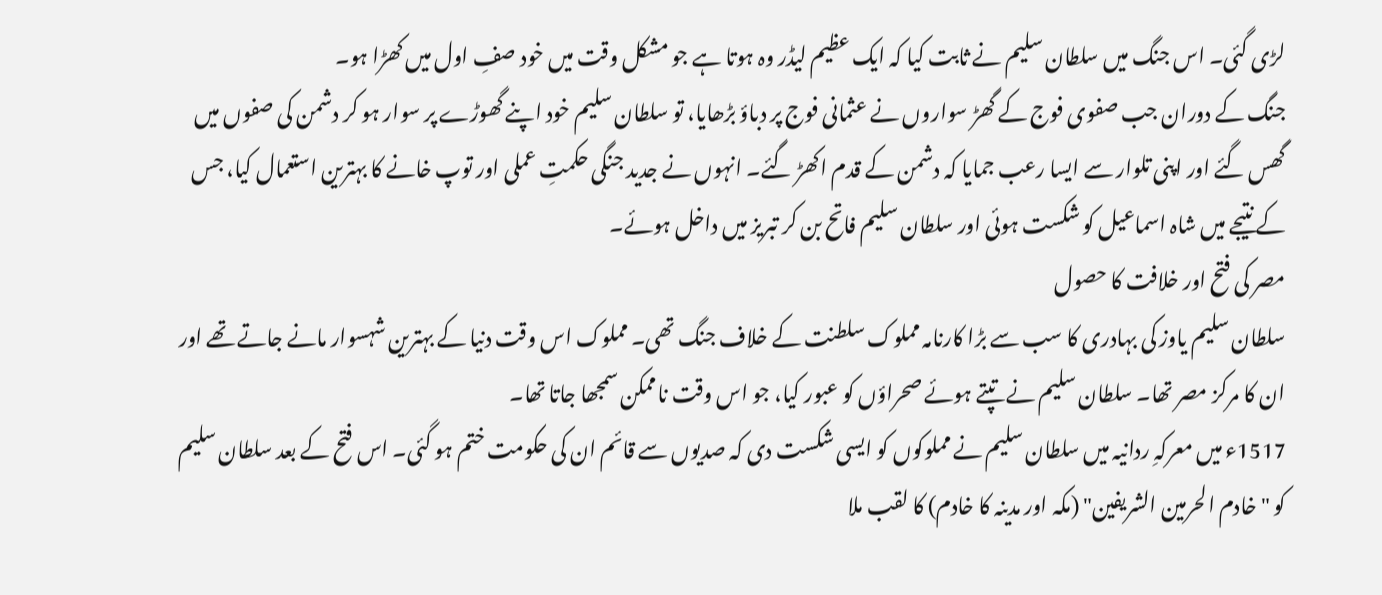لڑی گئی۔ اس جنگ میں سلطان سلیم نے ثابت کیا کہ ایک عظیم لیڈر وہ ہوتا ہے جو مشکل وقت میں خود صفِ اول میں کھڑا ہو۔
جنگ کے دوران جب صفوی فوج کے گھڑ سواروں نے عثمانی فوج پر دباؤ بڑھایا، تو سلطان سلیم خود اپنے گھوڑے پر سوار ہو کر دشمن کی صفوں میں گھس گئے اور اپنی تلوار سے ایسا رعب جمایا کہ دشمن کے قدم اکھڑ گئے۔ انہوں نے جدید جنگی حکمتِ عملی اور توپ خانے کا بہترین استعمال کیا، جس کے نتیجے میں شاہ اسماعیل کو شکست ہوئی اور سلطان سلیم فاتح بن کر تبریز میں داخل ہوئے۔
مصر کی فتح اور خلافت کا حصول
سلطان سلیم یاوز کی بہادری کا سب سے بڑا کارنامہ مملوک سلطنت کے خلاف جنگ تھی۔ مملوک اس وقت دنیا کے بہترین شہسوار مانے جاتے تھے اور ان کا مرکز مصر تھا۔ سلطان سلیم نے تپتے ہوئے صحراؤں کو عبور کیا، جو اس وقت ناممکن سمجھا جاتا تھا۔
1517ء میں معرکہِ ردانیہ میں سلطان سلیم نے مملوکوں کو ایسی شکست دی کہ صدیوں سے قائم ان کی حکومت ختم ہو گئی۔ اس فتح کے بعد سلطان سلیم کو "خادم الحرمین الشریفین" (مکہ اور مدینہ کا خادم) کا لقب ملا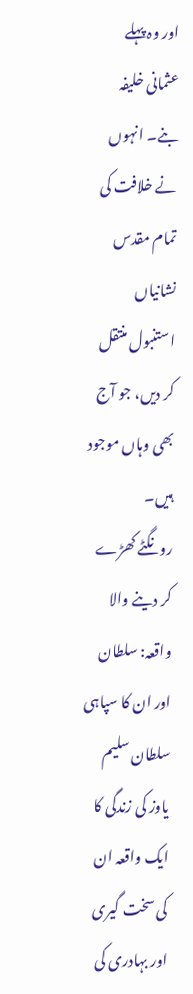اور وہ پہلے عثمانی خلیفہ بنے۔ انہوں نے خلافت کی تمام مقدس نشانیاں استنبول منتقل کر دیں، جو آج بھی وہاں موجود ہیں۔
رونگٹے کھڑے کر دینے والا واقعہ: سلطان اور ان کا سپاہی
سلطان سلیم یاوز کی زندگی کا ایک واقعہ ان کی سخت گیری اور بہادری کی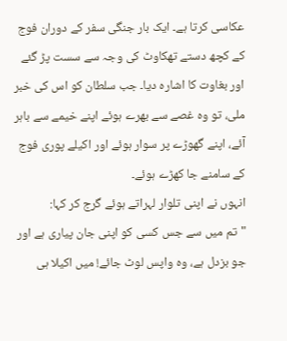عکاسی کرتا ہے۔ ایک بار جنگی سفر کے دوران فوج کے کچھ دستے تھکاوٹ کی وجہ سے سست پڑ گئے اور بغاوت کا اشارہ دیا۔ جب سلطان کو اس کی خبر ملی، تو وہ غصے سے بھرے ہوئے اپنے خیمے سے باہر آئے، اپنے گھوڑے پر سوار ہوئے اور اکیلے پوری فوج کے سامنے جا کھڑے ہوئے۔
انہوں نے اپنی تلوار لہراتے ہوئے گرج کر کہا:
"تم میں سے جس کسی کو اپنی جان پیاری ہے اور جو بزدل ہے، وہ واپس لوٹ جائے! میں اکیلا ہی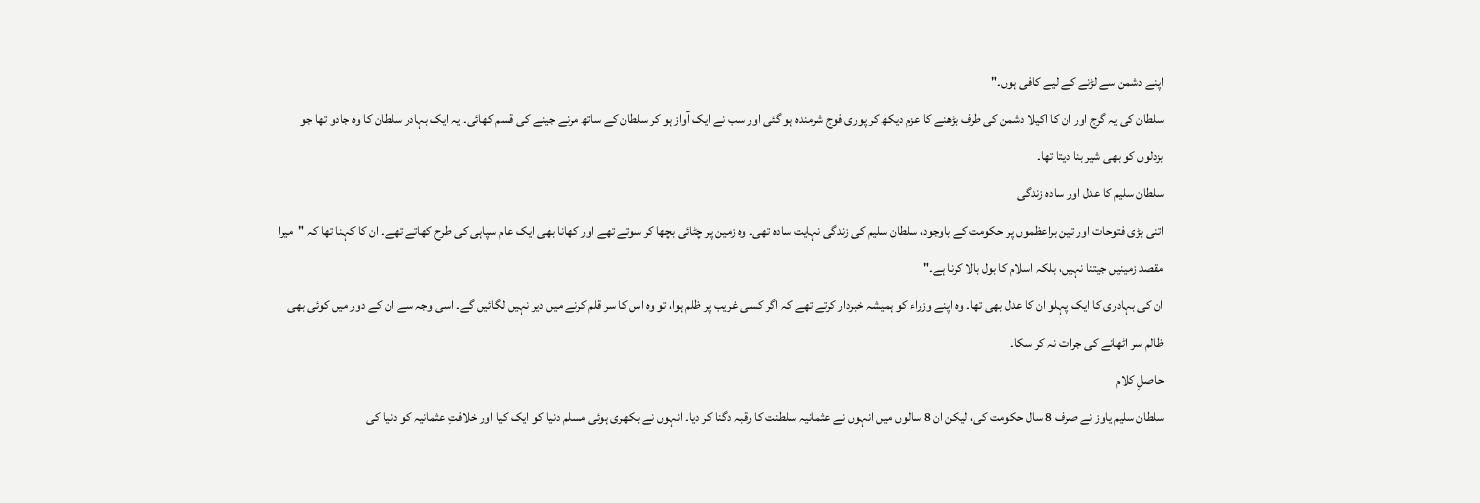اپنے دشمن سے لڑنے کے لیے کافی ہوں۔"
سلطان کی یہ گرج اور ان کا اکیلا دشمن کی طرف بڑھنے کا عزم دیکھ کر پوری فوج شرمندہ ہو گئی اور سب نے ایک آواز ہو کر سلطان کے ساتھ مرنے جینے کی قسم کھائی۔ یہ ایک بہادر سلطان کا وہ جادو تھا جو بزدلوں کو بھی شیر بنا دیتا تھا۔
سلطان سلیم کا عدل اور سادہ زندگی
اتنی بڑی فتوحات اور تین براعظموں پر حکومت کے باوجود، سلطان سلیم کی زندگی نہایت سادہ تھی۔ وہ زمین پر چٹائی بچھا کر سوتے تھے اور کھانا بھی ایک عام سپاہی کی طرح کھاتے تھے۔ ان کا کہنا تھا کہ "میرا مقصد زمینیں جیتنا نہیں، بلکہ اسلام کا بول بالا کرنا ہے۔"
ان کی بہادری کا ایک پہلو ان کا عدل بھی تھا۔ وہ اپنے وزراء کو ہمیشہ خبردار کرتے تھے کہ اگر کسی غریب پر ظلم ہوا، تو وہ اس کا سر قلم کرنے میں دیر نہیں لگائیں گے۔ اسی وجہ سے ان کے دور میں کوئی بھی ظالم سر اٹھانے کی جرات نہ کر سکا۔
حاصلِ کلام
سلطان سلیم یاوز نے صرف 8 سال حکومت کی، لیکن ان 8 سالوں میں انہوں نے عثمانیہ سلطنت کا رقبہ دگنا کر دیا۔ انہوں نے بکھری ہوئی مسلم دنیا کو ایک کیا اور خلافتِ عثمانیہ کو دنیا کی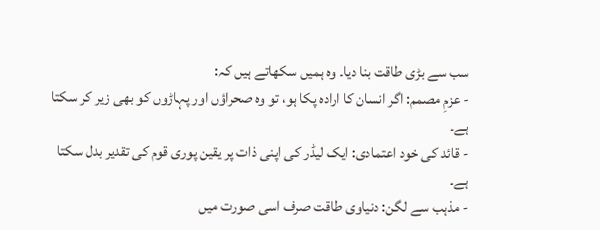سب سے بڑی طاقت بنا دیا۔ وہ ہمیں سکھاتے ہیں کہ:
- عزمِ مصمم: اگر انسان کا ارادہ پکا ہو، تو وہ صحراؤں اور پہاڑوں کو بھی زیر کر سکتا ہے۔
- قائد کی خود اعتمادی: ایک لیڈر کی اپنی ذات پر یقین پوری قوم کی تقدیر بدل سکتا ہے۔
- مذہب سے لگن: دنیاوی طاقت صرف اسی صورت میں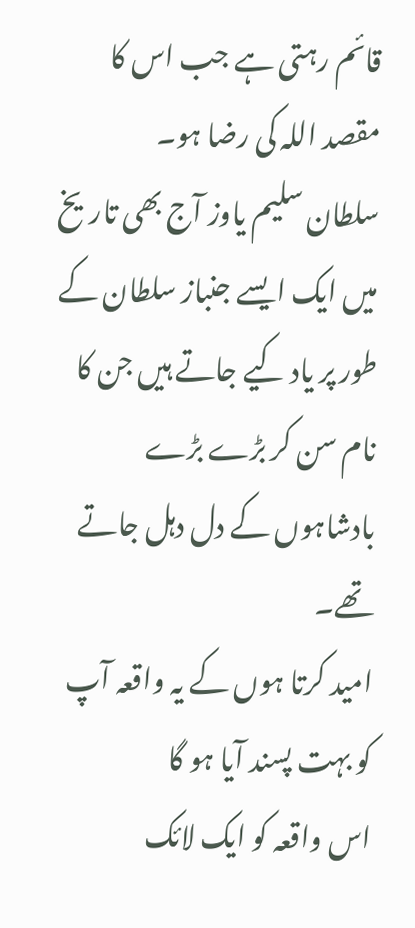قائم رہتی ہے جب اس کا مقصد اللہ کی رضا ہو۔
سلطان سلیم یاوز آج بھی تاریخ میں ایک ایسے جنباز سلطان کے طور پر یاد کیے جاتے ہیں جن کا نام سن کر بڑے بڑے بادشاہوں کے دل دہل جاتے تھے۔
امید کرتا ہوں کے یہ واقعہ آپ کو بہت پسند آیا ہو گا
اس واقعہ کو ایک لائک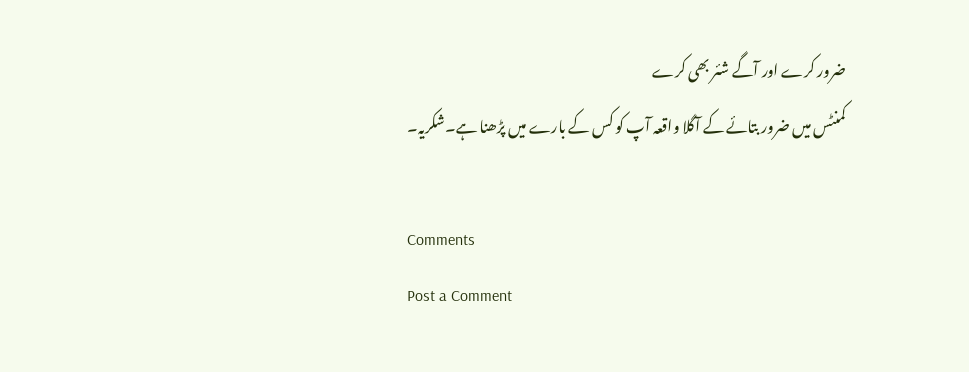ضرور کرے اور آگے شئر بھی کرے
کمنٹس میں ضرور بتائے کے آگلا واقعہ آپ کو کس کے بارے میں پڑھنا ہے۔شکریہ۔

Comments
Post a Comment